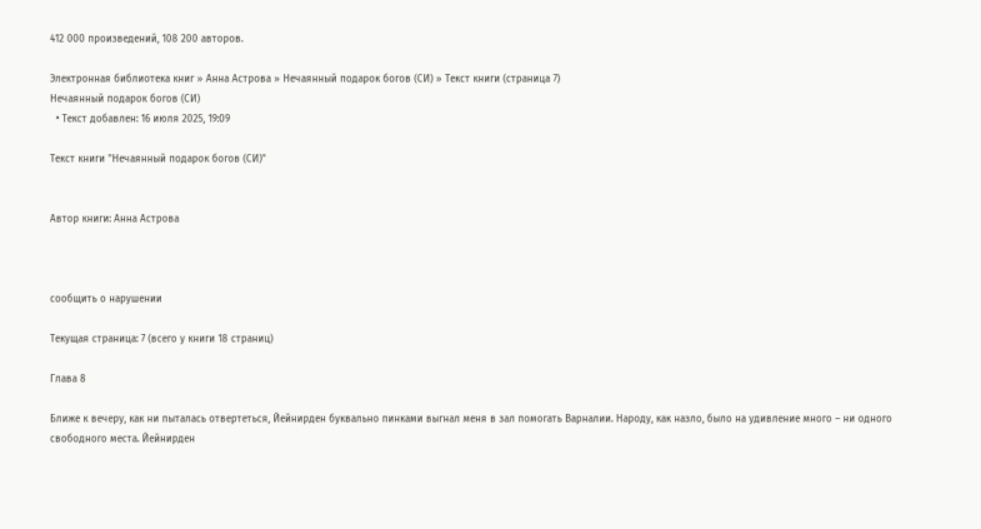412 000 произведений, 108 200 авторов.

Электронная библиотека книг » Анна Астрова » Нечаянный подарок богов (СИ) » Текст книги (страница 7)
Нечаянный подарок богов (СИ)
  • Текст добавлен: 16 июля 2025, 19:09

Текст книги "Нечаянный подарок богов (СИ)"


Автор книги: Анна Астрова



сообщить о нарушении

Текущая страница: 7 (всего у книги 18 страниц)

Глава 8

Ближе к вечеру, как ни пыталась отвертеться, Йейнирден буквально пинками выгнал меня в зал помогать Варналии. Народу, как назло, было на удивление много – ни одного свободного места. Йейнирден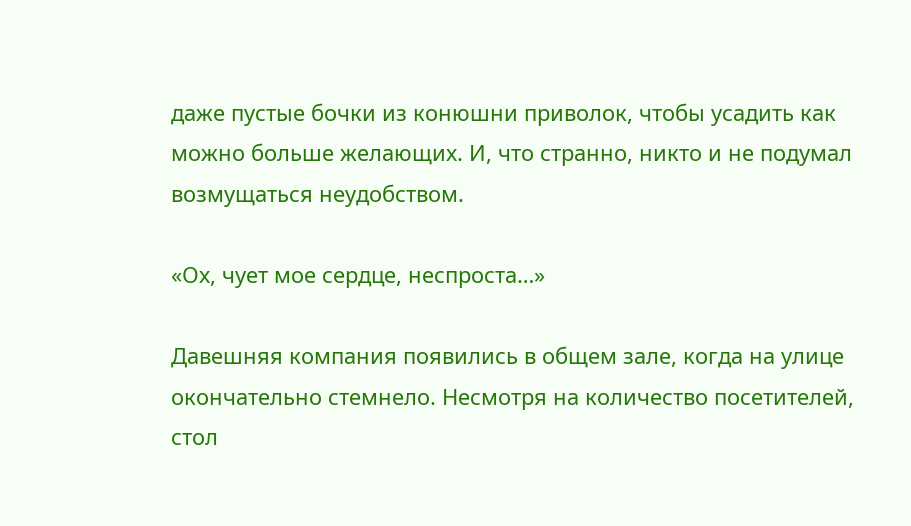даже пустые бочки из конюшни приволок, чтобы усадить как можно больше желающих. И, что странно, никто и не подумал возмущаться неудобством.

«Ох, чует мое сердце, неспроста…»

Давешняя компания появились в общем зале, когда на улице окончательно стемнело. Несмотря на количество посетителей, стол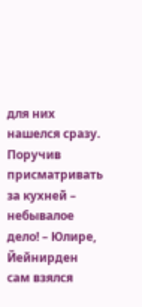для них нашелся сразу. Поручив присматривать за кухней – небывалое дело! – Юлире, Йейнирден сам взялся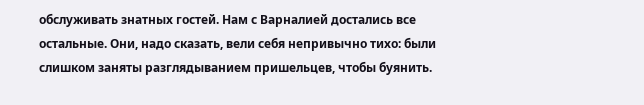обслуживать знатных гостей. Нам с Варналией достались все остальные. Они, надо сказать, вели себя непривычно тихо: были слишком заняты разглядыванием пришельцев, чтобы буянить.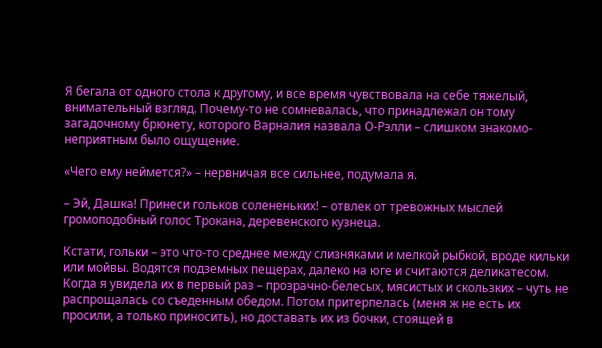Я бегала от одного стола к другому, и все время чувствовала на себе тяжелый, внимательный взгляд. Почему-то не сомневалась, что принадлежал он тому загадочному брюнету, которого Варналия назвала О-Рэлли – слишком знакомо-неприятным было ощущение.

«Чего ему неймется?» – нервничая все сильнее, подумала я.

– Эй, Дашка! Принеси гольков солененьких! – отвлек от тревожных мыслей громоподобный голос Трокана, деревенского кузнеца.

Кстати, гольки – это что-то среднее между слизняками и мелкой рыбкой, вроде кильки или мойвы. Водятся подземных пещерах, далеко на юге и считаются деликатесом. Когда я увидела их в первый раз – прозрачно-белесых, мясистых и скользких – чуть не распрощалась со съеденным обедом. Потом притерпелась (меня ж не есть их просили, а только приносить), но доставать их из бочки, стоящей в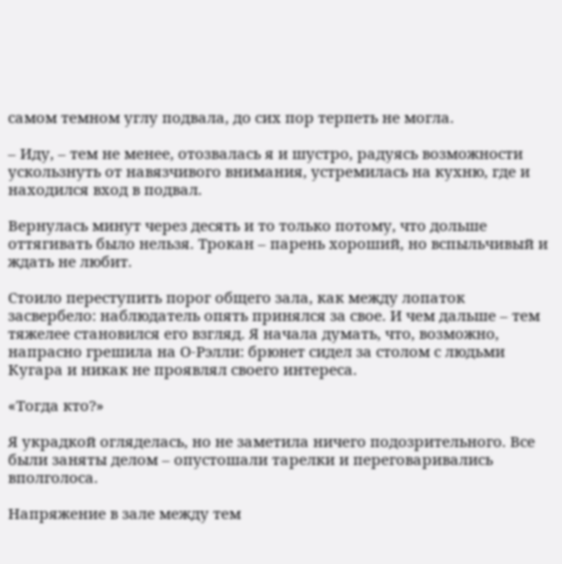самом темном углу подвала, до сих пор терпеть не могла.

– Иду, – тем не менее, отозвалась я и шустро, радуясь возможности ускользнуть от навязчивого внимания, устремилась на кухню, где и находился вход в подвал.

Вернулась минут через десять и то только потому, что дольше оттягивать было нельзя. Трокан – парень хороший, но вспыльчивый и ждать не любит.

Стоило переступить порог общего зала, как между лопаток засвербело: наблюдатель опять принялся за свое. И чем дальше – тем тяжелее становился его взгляд. Я начала думать, что, возможно, напрасно грешила на О-Рэлли: брюнет сидел за столом с людьми Кугара и никак не проявлял своего интереса.

«Тогда кто?»

Я украдкой огляделась, но не заметила ничего подозрительного. Все были заняты делом – опустошали тарелки и переговаривались вполголоса.

Напряжение в зале между тем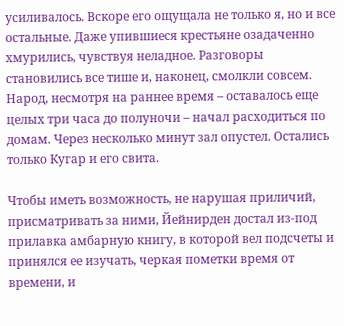усиливалось. Вскоре его ощущала не только я, но и все остальные. Даже упившиеся крестьяне озадаченно хмурились, чувствуя неладное. Разговоры становились все тише и, наконец, смолкли совсем. Народ, несмотря на раннее время – оставалось еще целых три часа до полуночи – начал расходиться по домам. Через несколько минут зал опустел. Остались только Кугар и его свита.

Чтобы иметь возможность, не нарушая приличий, присматривать за ними, Йейнирден достал из-под прилавка амбарную книгу, в которой вел подсчеты и принялся ее изучать, черкая пометки время от времени, и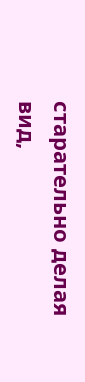старательно делая вид,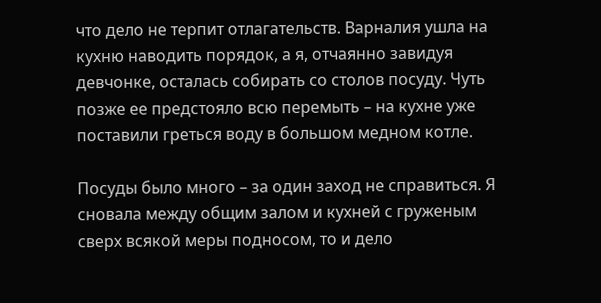что дело не терпит отлагательств. Варналия ушла на кухню наводить порядок, а я, отчаянно завидуя девчонке, осталась собирать со столов посуду. Чуть позже ее предстояло всю перемыть – на кухне уже поставили греться воду в большом медном котле.

Посуды было много – за один заход не справиться. Я сновала между общим залом и кухней с груженым сверх всякой меры подносом, то и дело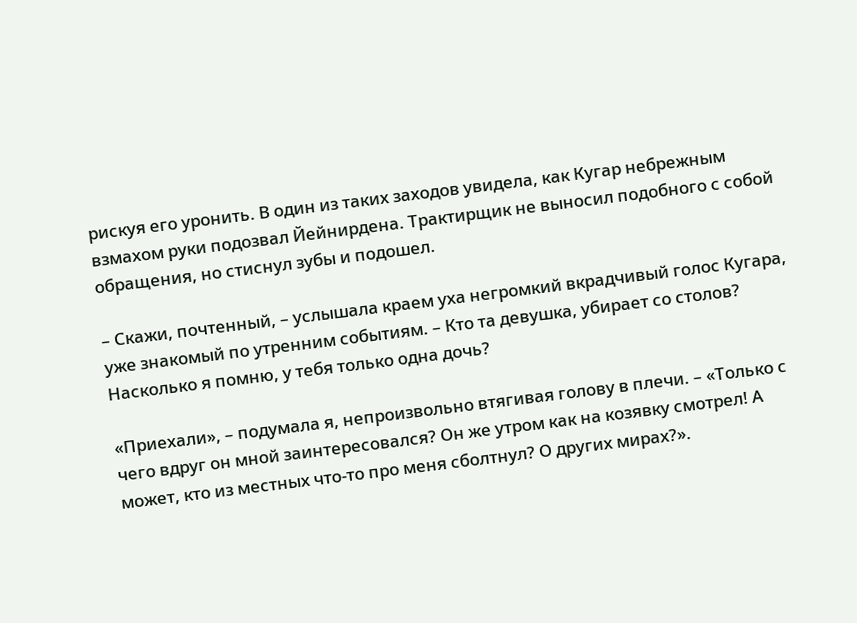рискуя его уронить. В один из таких заходов увидела, как Кугар небрежным взмахом руки подозвал Йейнирдена. Трактирщик не выносил подобного с собой обращения, но стиснул зубы и подошел.

– Скажи, почтенный, – услышала краем уха негромкий вкрадчивый голос Кугара, уже знакомый по утренним событиям. – Кто та девушка, убирает со столов? Насколько я помню, у тебя только одна дочь?

«Приехали», – подумала я, непроизвольно втягивая голову в плечи. – «Только с чего вдруг он мной заинтересовался? Он же утром как на козявку смотрел! А может, кто из местных что-то про меня сболтнул? О других мирах?».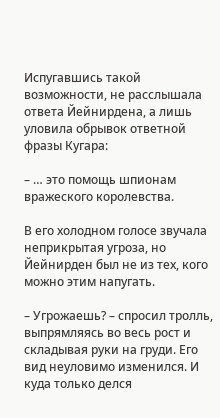Испугавшись такой возможности, не расслышала ответа Йейнирдена, а лишь уловила обрывок ответной фразы Кугара:

– … это помощь шпионам вражеского королевства.

В его холодном голосе звучала неприкрытая угроза, но Йейнирден был не из тех, кого можно этим напугать.

– Угрожаешь? – спросил тролль, выпрямляясь во весь рост и складывая руки на груди. Его вид неуловимо изменился. И куда только делся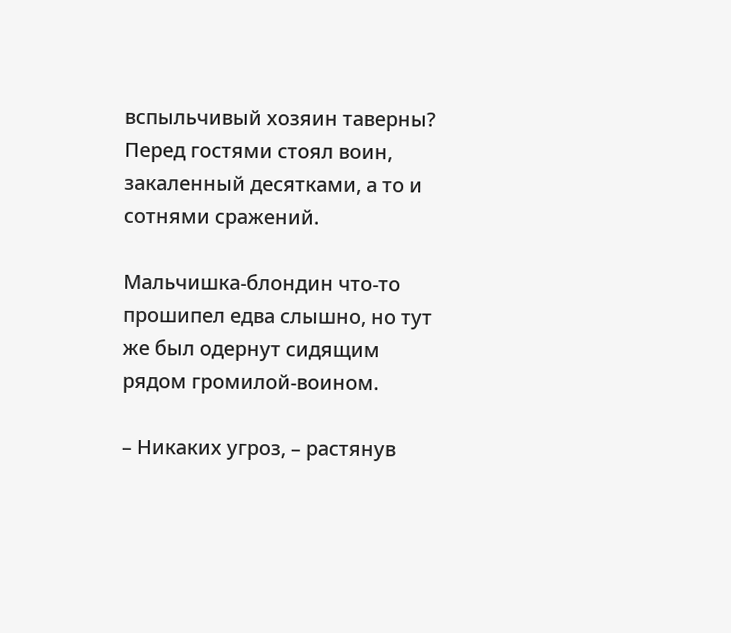вспыльчивый хозяин таверны? Перед гостями стоял воин, закаленный десятками, а то и сотнями сражений.

Мальчишка-блондин что-то прошипел едва слышно, но тут же был одернут сидящим рядом громилой-воином.

– Никаких угроз, – растянув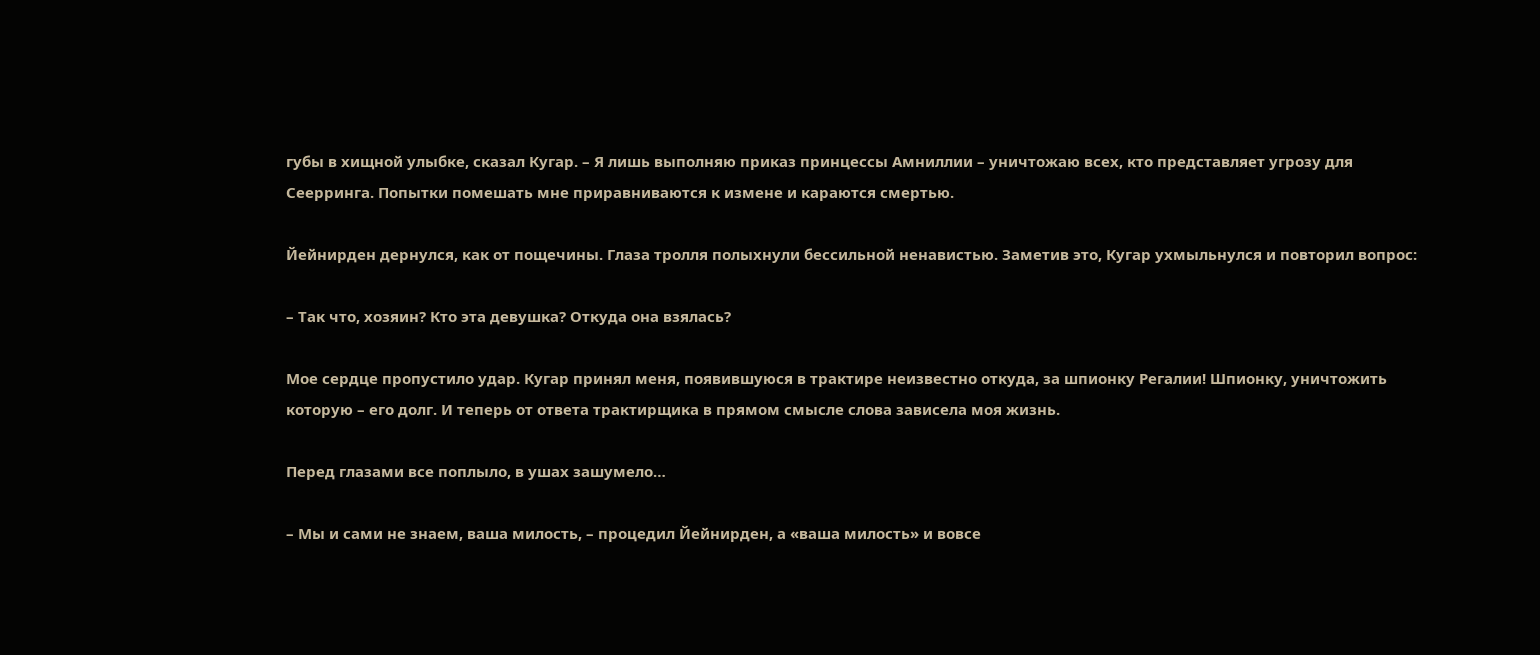губы в хищной улыбке, сказал Кугар. – Я лишь выполняю приказ принцессы Амниллии – уничтожаю всех, кто представляет угрозу для Сеерринга. Попытки помешать мне приравниваются к измене и караются смертью.

Йейнирден дернулся, как от пощечины. Глаза тролля полыхнули бессильной ненавистью. Заметив это, Кугар ухмыльнулся и повторил вопрос:

– Так что, хозяин? Кто эта девушка? Откуда она взялась?

Мое сердце пропустило удар. Кугар принял меня, появившуюся в трактире неизвестно откуда, за шпионку Регалии! Шпионку, уничтожить которую – его долг. И теперь от ответа трактирщика в прямом смысле слова зависела моя жизнь.

Перед глазами все поплыло, в ушах зашумело…

– Мы и сами не знаем, ваша милость, – процедил Йейнирден, а «ваша милость» и вовсе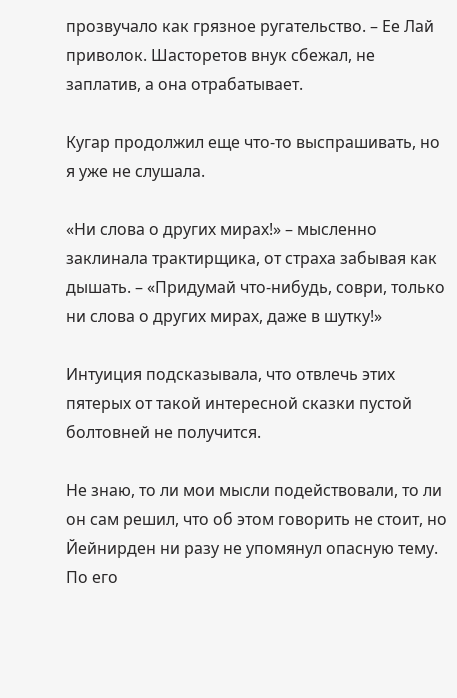прозвучало как грязное ругательство. – Ее Лай приволок. Шасторетов внук сбежал, не заплатив, а она отрабатывает.

Кугар продолжил еще что-то выспрашивать, но я уже не слушала.

«Ни слова о других мирах!» – мысленно заклинала трактирщика, от страха забывая как дышать. – «Придумай что-нибудь, соври, только ни слова о других мирах, даже в шутку!»

Интуиция подсказывала, что отвлечь этих пятерых от такой интересной сказки пустой болтовней не получится.

Не знаю, то ли мои мысли подействовали, то ли он сам решил, что об этом говорить не стоит, но Йейнирден ни разу не упомянул опасную тему. По его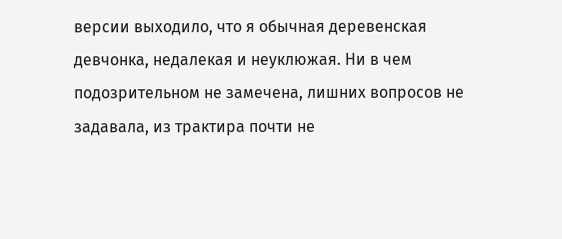версии выходило, что я обычная деревенская девчонка, недалекая и неуклюжая. Ни в чем подозрительном не замечена, лишних вопросов не задавала, из трактира почти не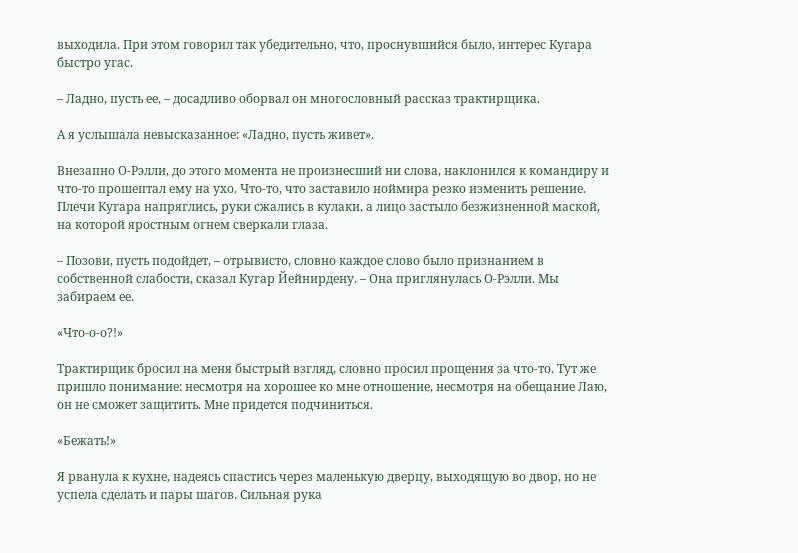выходила. При этом говорил так убедительно, что, проснувшийся было, интерес Кугара быстро угас.

– Ладно, пусть ее, – досадливо оборвал он многословный рассказ трактирщика.

А я услышала невысказанное: «Ладно, пусть живет».

Внезапно О-Рэлли, до этого момента не произнесший ни слова, наклонился к командиру и что-то прошептал ему на ухо. Что-то, что заставило ноймира резко изменить решение. Плечи Кугара напряглись, руки сжались в кулаки, а лицо застыло безжизненной маской, на которой яростным огнем сверкали глаза.

– Позови, пусть подойдет, – отрывисто, словно каждое слово было признанием в собственной слабости, сказал Кугар Йейнирдену. – Она приглянулась О-Рэлли. Мы забираем ее.

«Что-о-о?!»

Трактирщик бросил на меня быстрый взгляд, словно просил прощения за что-то. Тут же пришло понимание: несмотря на хорошее ко мне отношение, несмотря на обещание Лаю, он не сможет защитить. Мне придется подчиниться.

«Бежать!»

Я рванула к кухне, надеясь спастись через маленькую дверцу, выходящую во двор, но не успела сделать и пары шагов. Сильная рука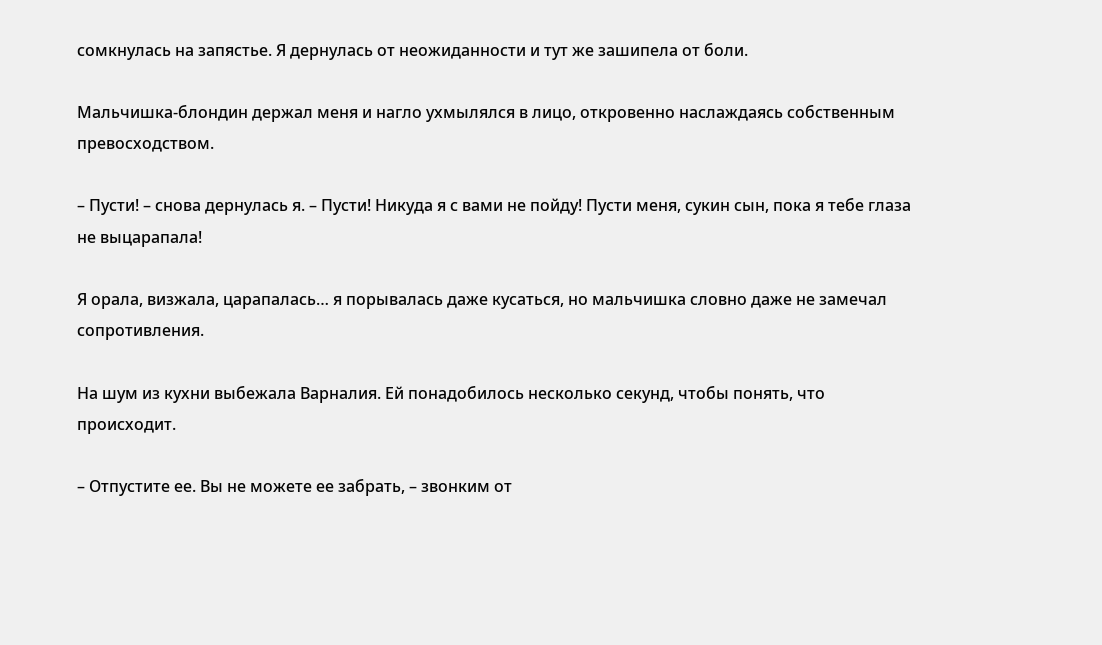сомкнулась на запястье. Я дернулась от неожиданности и тут же зашипела от боли.

Мальчишка-блондин держал меня и нагло ухмылялся в лицо, откровенно наслаждаясь собственным превосходством.

– Пусти! – снова дернулась я. – Пусти! Никуда я с вами не пойду! Пусти меня, сукин сын, пока я тебе глаза не выцарапала!

Я орала, визжала, царапалась… я порывалась даже кусаться, но мальчишка словно даже не замечал сопротивления.

На шум из кухни выбежала Варналия. Ей понадобилось несколько секунд, чтобы понять, что происходит.

– Отпустите ее. Вы не можете ее забрать, – звонким от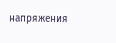напряжения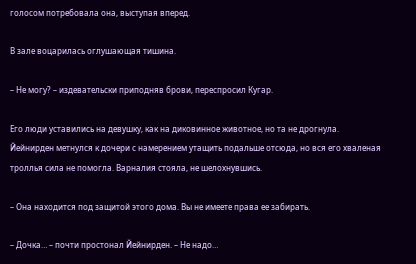голосом потребовала она, выступая вперед.

В зале воцарилась оглушающая тишина.

– Не могу? – издевательски приподняв брови, переспросил Кугар.

Его люди уставились на девушку, как на диковинное животное, но та не дрогнула. Йейнирден метнулся к дочери с намерением утащить подальше отсюда, но вся его хваленая троллья сила не помогла. Варналия стояла, не шелохнувшись.

– Она находится под защитой этого дома. Вы не имеете права ее забирать.

– Дочка… – почти простонал Йейнирден. – Не надо…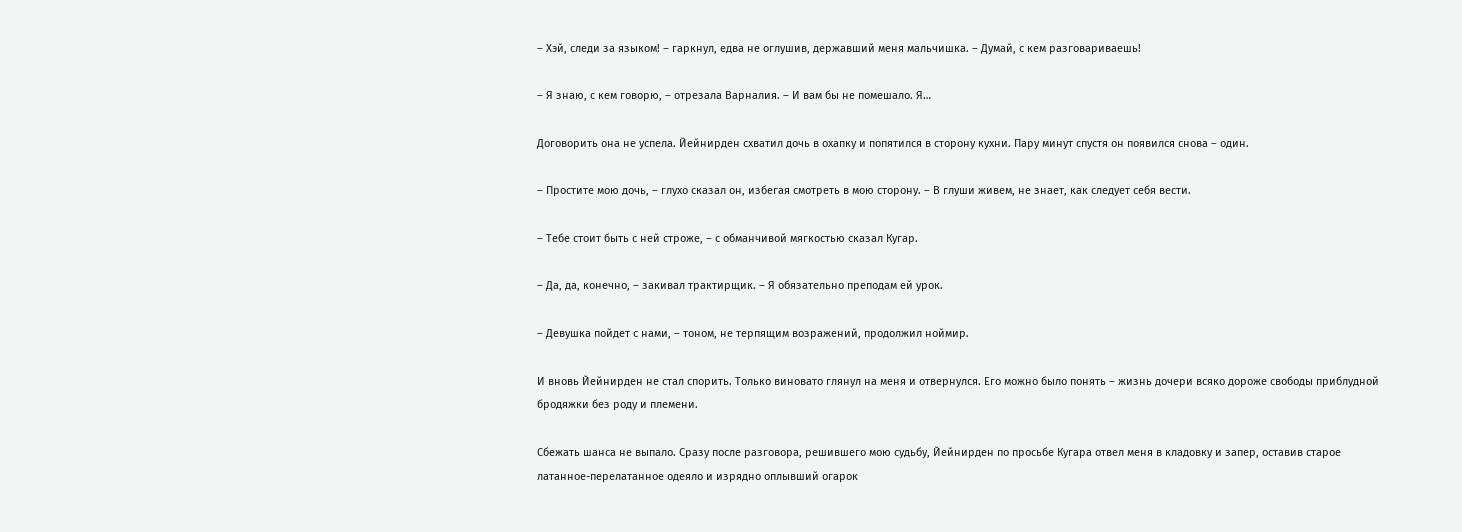– Хэй, следи за языком! – гаркнул, едва не оглушив, державший меня мальчишка. – Думай, с кем разговариваешь!

– Я знаю, с кем говорю, – отрезала Варналия. – И вам бы не помешало. Я…

Договорить она не успела. Йейнирден схватил дочь в охапку и попятился в сторону кухни. Пару минут спустя он появился снова – один.

– Простите мою дочь, – глухо сказал он, избегая смотреть в мою сторону. – В глуши живем, не знает, как следует себя вести.

– Тебе стоит быть с ней строже, – с обманчивой мягкостью сказал Кугар.

– Да, да, конечно, – закивал трактирщик. – Я обязательно преподам ей урок.

– Девушка пойдет с нами, – тоном, не терпящим возражений, продолжил ноймир.

И вновь Йейнирден не стал спорить. Только виновато глянул на меня и отвернулся. Его можно было понять – жизнь дочери всяко дороже свободы приблудной бродяжки без роду и племени.

Сбежать шанса не выпало. Сразу после разговора, решившего мою судьбу, Йейнирден по просьбе Кугара отвел меня в кладовку и запер, оставив старое латанное-перелатанное одеяло и изрядно оплывший огарок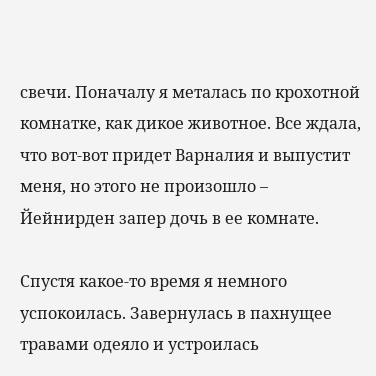свечи. Поначалу я металась по крохотной комнатке, как дикое животное. Все ждала, что вот-вот придет Варналия и выпустит меня, но этого не произошло – Йейнирден запер дочь в ее комнате.

Спустя какое-то время я немного успокоилась. Завернулась в пахнущее травами одеяло и устроилась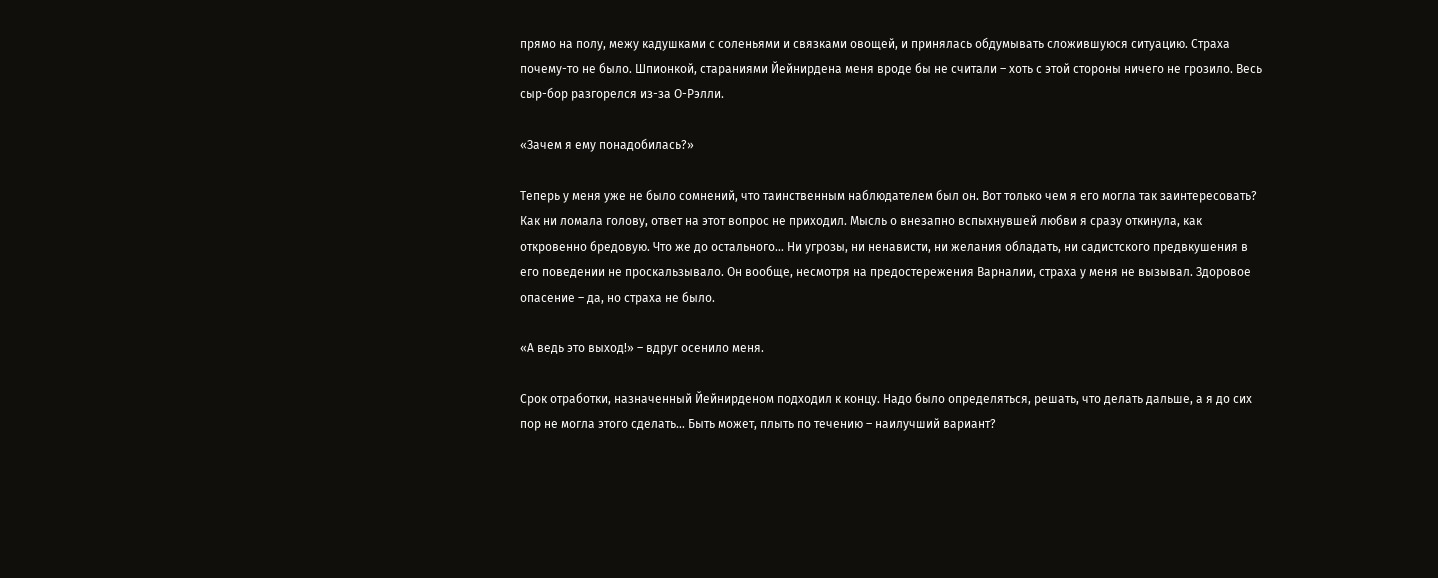прямо на полу, межу кадушками с соленьями и связками овощей, и принялась обдумывать сложившуюся ситуацию. Страха почему-то не было. Шпионкой, стараниями Йейнирдена меня вроде бы не считали – хоть с этой стороны ничего не грозило. Весь сыр-бор разгорелся из-за О-Рэлли.

«Зачем я ему понадобилась?»

Теперь у меня уже не было сомнений, что таинственным наблюдателем был он. Вот только чем я его могла так заинтересовать? Как ни ломала голову, ответ на этот вопрос не приходил. Мысль о внезапно вспыхнувшей любви я сразу откинула, как откровенно бредовую. Что же до остального… Ни угрозы, ни ненависти, ни желания обладать, ни садистского предвкушения в его поведении не проскальзывало. Он вообще, несмотря на предостережения Варналии, страха у меня не вызывал. Здоровое опасение – да, но страха не было.

«А ведь это выход!» – вдруг осенило меня.

Срок отработки, назначенный Йейнирденом подходил к концу. Надо было определяться, решать, что делать дальше, а я до сих пор не могла этого сделать… Быть может, плыть по течению – наилучший вариант?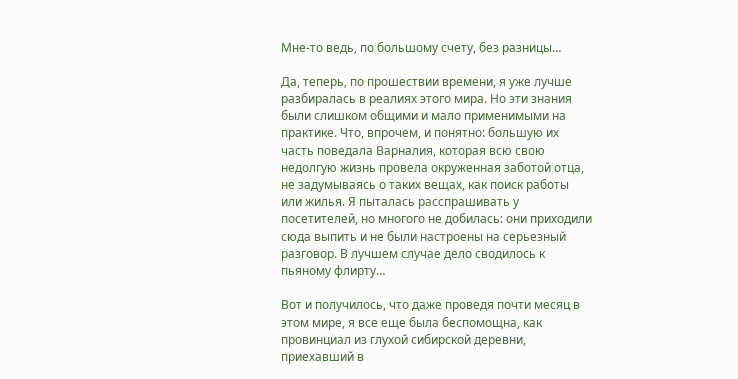Мне-то ведь, по большому счету, без разницы…

Да, теперь, по прошествии времени, я уже лучше разбиралась в реалиях этого мира. Но эти знания были слишком общими и мало применимыми на практике. Что, впрочем, и понятно: большую их часть поведала Варналия, которая всю свою недолгую жизнь провела окруженная заботой отца, не задумываясь о таких вещах, как поиск работы или жилья. Я пыталась расспрашивать у посетителей, но многого не добилась: они приходили сюда выпить и не были настроены на серьезный разговор. В лучшем случае дело сводилось к пьяному флирту…

Вот и получилось, что даже проведя почти месяц в этом мире, я все еще была беспомощна, как провинциал из глухой сибирской деревни, приехавший в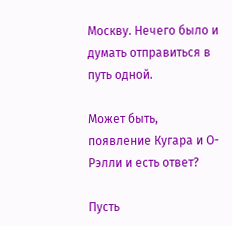Москву. Нечего было и думать отправиться в путь одной.

Может быть, появление Кугара и О-Рэлли и есть ответ?

Пусть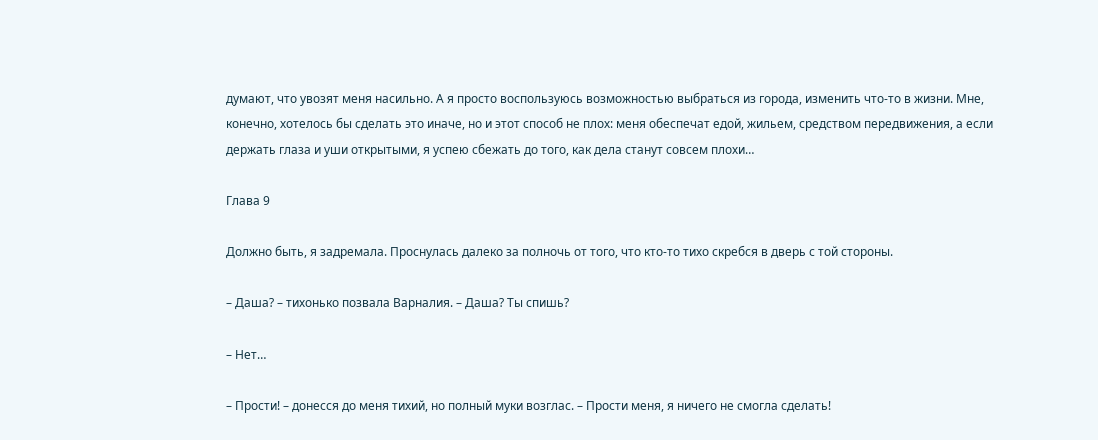думают, что увозят меня насильно. А я просто воспользуюсь возможностью выбраться из города, изменить что-то в жизни. Мне, конечно, хотелось бы сделать это иначе, но и этот способ не плох: меня обеспечат едой, жильем, средством передвижения, а если держать глаза и уши открытыми, я успею сбежать до того, как дела станут совсем плохи…

Глава 9

Должно быть, я задремала. Проснулась далеко за полночь от того, что кто-то тихо скребся в дверь с той стороны.

– Даша? – тихонько позвала Варналия. – Даша? Ты спишь?

– Нет…

– Прости! – донесся до меня тихий, но полный муки возглас. – Прости меня, я ничего не смогла сделать!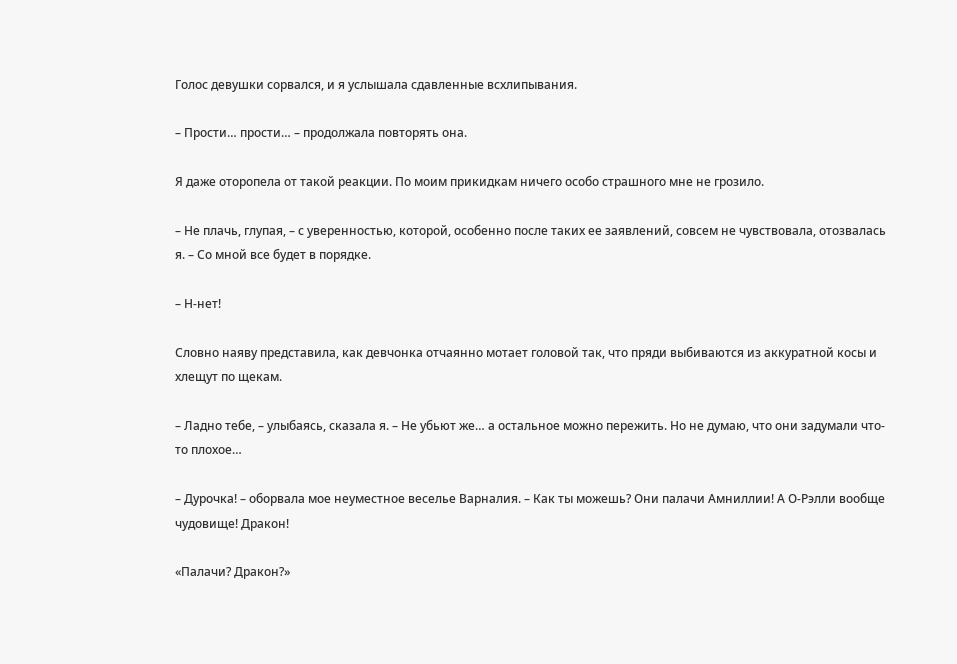Голос девушки сорвался, и я услышала сдавленные всхлипывания.

– Прости… прости… – продолжала повторять она.

Я даже оторопела от такой реакции. По моим прикидкам ничего особо страшного мне не грозило.

– Не плачь, глупая, – с уверенностью, которой, особенно после таких ее заявлений, совсем не чувствовала, отозвалась я. – Со мной все будет в порядке.

– Н-нет!

Словно наяву представила, как девчонка отчаянно мотает головой так, что пряди выбиваются из аккуратной косы и хлещут по щекам.

– Ладно тебе, – улыбаясь, сказала я. – Не убьют же… а остальное можно пережить. Но не думаю, что они задумали что-то плохое…

– Дурочка! – оборвала мое неуместное веселье Варналия. – Как ты можешь? Они палачи Амниллии! А О-Рэлли вообще чудовище! Дракон!

«Палачи? Дракон?»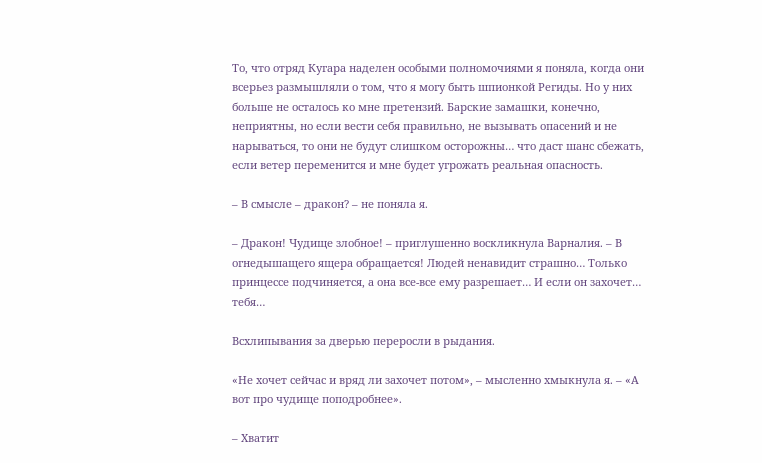То, что отряд Кугара наделен особыми полномочиями я поняла, когда они всерьез размышляли о том, что я могу быть шпионкой Региды. Но у них больше не осталось ко мне претензий. Барские замашки, конечно, неприятны, но если вести себя правильно, не вызывать опасений и не нарываться, то они не будут слишком осторожны… что даст шанс сбежать, если ветер переменится и мне будет угрожать реальная опасность.

– В смысле – дракон? – не поняла я.

– Дракон! Чудище злобное! – приглушенно воскликнула Варналия. – В огнедышащего ящера обращается! Людей ненавидит страшно… Только принцессе подчиняется, а она все-все ему разрешает… И если он захочет… тебя…

Всхлипывания за дверью переросли в рыдания.

«Не хочет сейчас и вряд ли захочет потом», – мысленно хмыкнула я. – «А вот про чудище поподробнее».

– Хватит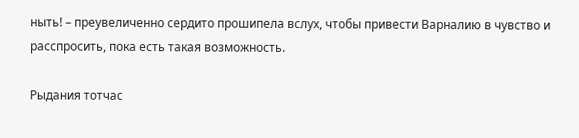ныть! – преувеличенно сердито прошипела вслух, чтобы привести Варналию в чувство и расспросить, пока есть такая возможность.

Рыдания тотчас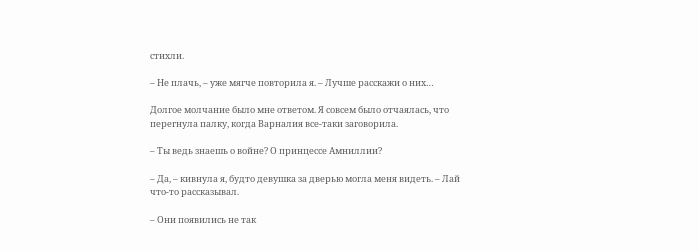стихли.

– Не плачь, – уже мягче повторила я. – Лучше расскажи о них…

Долгое молчание было мне ответом. Я совсем было отчаялась, что перегнула палку, когда Варналия все-таки заговорила.

– Ты ведь знаешь о войне? О принцессе Амниллии?

– Да, – кивнула я, будто девушка за дверью могла меня видеть. – Лай что-то рассказывал.

– Они появились не так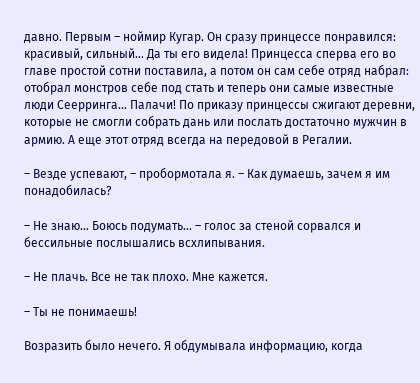давно. Первым – ноймир Кугар. Он сразу принцессе понравился: красивый, сильный… Да ты его видела! Принцесса сперва его во главе простой сотни поставила, а потом он сам себе отряд набрал: отобрал монстров себе под стать и теперь они самые известные люди Сеерринга… Палачи! По приказу принцессы сжигают деревни, которые не смогли собрать дань или послать достаточно мужчин в армию. А еще этот отряд всегда на передовой в Регалии.

– Везде успевают, – пробормотала я. – Как думаешь, зачем я им понадобилась?

– Не знаю… Боюсь подумать… – голос за стеной сорвался и бессильные послышались всхлипывания.

– Не плачь. Все не так плохо. Мне кажется.

– Ты не понимаешь!

Возразить было нечего. Я обдумывала информацию, когда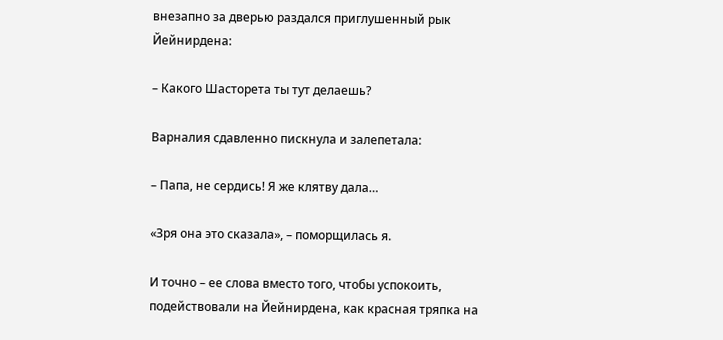внезапно за дверью раздался приглушенный рык Йейнирдена:

– Какого Шасторета ты тут делаешь?

Варналия сдавленно пискнула и залепетала:

– Папа, не сердись! Я же клятву дала…

«Зря она это сказала», – поморщилась я.

И точно – ее слова вместо того, чтобы успокоить, подействовали на Йейнирдена, как красная тряпка на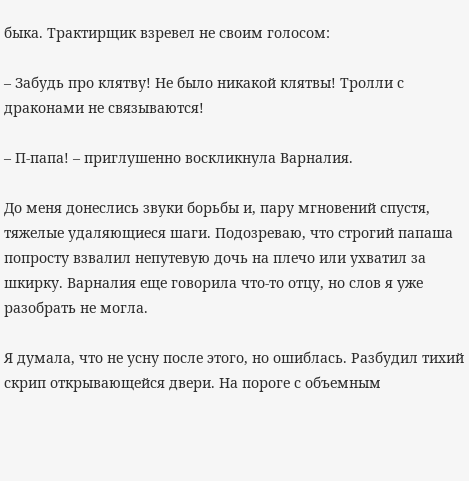быка. Трактирщик взревел не своим голосом:

– Забудь про клятву! Не было никакой клятвы! Тролли с драконами не связываются!

– П-папа! – приглушенно воскликнула Варналия.

До меня донеслись звуки борьбы и, пару мгновений спустя, тяжелые удаляющиеся шаги. Подозреваю, что строгий папаша попросту взвалил непутевую дочь на плечо или ухватил за шкирку. Варналия еще говорила что-то отцу, но слов я уже разобрать не могла.

Я думала, что не усну после этого, но ошиблась. Разбудил тихий скрип открывающейся двери. На пороге с объемным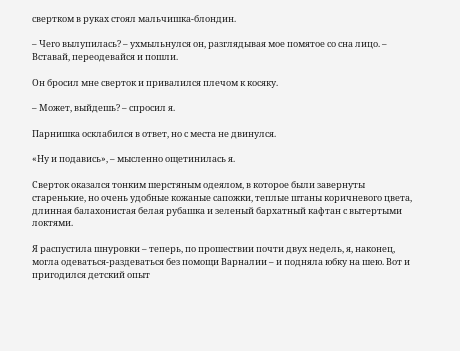свертком в руках стоял мальчишка-блондин.

– Чего вылупилась? – ухмыльнулся он, разглядывая мое помятое со сна лицо. – Вставай, переодевайся и пошли.

Он бросил мне сверток и привалился плечом к косяку.

– Может, выйдешь? – спросил я.

Парнишка осклабился в ответ, но с места не двинулся.

«Ну и подавись», – мысленно ощетинилась я.

Сверток оказался тонким шерстяным одеялом, в которое были завернуты старенькие, но очень удобные кожаные сапожки, теплые штаны коричневого цвета, длинная балахонистая белая рубашка и зеленый бархатный кафтан с вытертыми локтями.

Я распустила шнуровки – теперь, по прошествии почти двух недель, я, наконец, могла одеваться-раздеваться без помощи Варналии – и подняла юбку на шею. Вот и пригодился детский опыт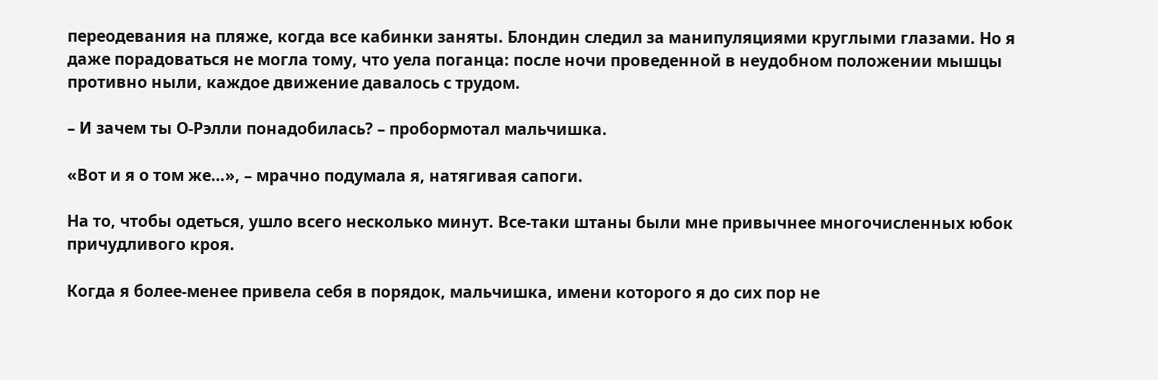переодевания на пляже, когда все кабинки заняты. Блондин следил за манипуляциями круглыми глазами. Но я даже порадоваться не могла тому, что уела поганца: после ночи проведенной в неудобном положении мышцы противно ныли, каждое движение давалось с трудом.

– И зачем ты О-Рэлли понадобилась? – пробормотал мальчишка.

«Вот и я о том же…», – мрачно подумала я, натягивая сапоги.

На то, чтобы одеться, ушло всего несколько минут. Все-таки штаны были мне привычнее многочисленных юбок причудливого кроя.

Когда я более-менее привела себя в порядок, мальчишка, имени которого я до сих пор не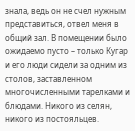знала, ведь он не счел нужным представиться, отвел меня в общий зал. В помещении было ожидаемо пусто – только Кугар и его люди сидели за одним из столов, заставленном многочисленными тарелками и блюдами. Никого из селян, никого из постояльцев.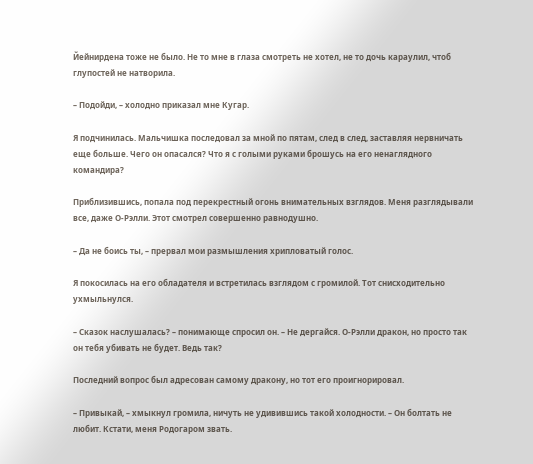Йейнирдена тоже не было. Не то мне в глаза смотреть не хотел, не то дочь караулил, чтоб глупостей не натворила.

– Подойди, – холодно приказал мне Кугар.

Я подчинилась. Мальчишка последовал за мной по пятам, след в след, заставляя нервничать еще больше. Чего он опасался? Что я с голыми руками брошусь на его ненаглядного командира?

Приблизившись, попала под перекрестный огонь внимательных взглядов. Меня разглядывали все, даже О-Рэлли. Этот смотрел совершенно равнодушно.

– Да не боись ты, – прервал мои размышления хрипловатый голос.

Я покосилась на его обладателя и встретилась взглядом с громилой. Тот снисходительно ухмыльнулся.

– Сказок наслушалась? – понимающе спросил он. – Не дергайся. О-Рэлли дракон, но просто так он тебя убивать не будет. Ведь так?

Последний вопрос был адресован самому дракону, но тот его проигнорировал.

– Привыкай, – хмыкнул громила, ничуть не удивившись такой холодности. – Он болтать не любит. Кстати, меня Родогаром звать.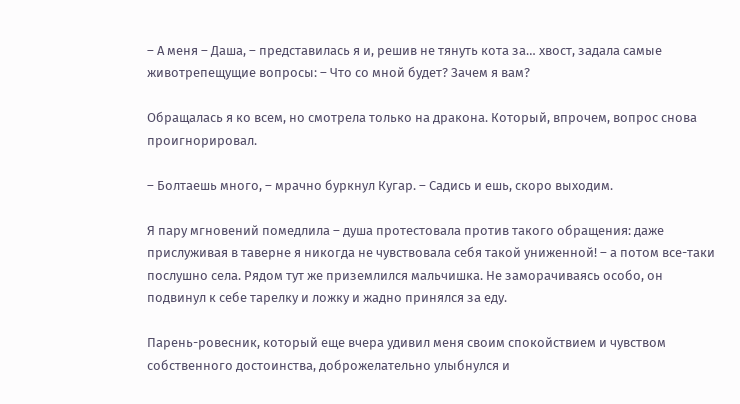– А меня – Даша, – представилась я и, решив не тянуть кота за… хвост, задала самые животрепещущие вопросы: – Что со мной будет? Зачем я вам?

Обращалась я ко всем, но смотрела только на дракона. Который, впрочем, вопрос снова проигнорировал.

– Болтаешь много, – мрачно буркнул Кугар. – Садись и ешь, скоро выходим.

Я пару мгновений помедлила – душа протестовала против такого обращения: даже прислуживая в таверне я никогда не чувствовала себя такой униженной! – а потом все-таки послушно села. Рядом тут же приземлился мальчишка. Не заморачиваясь особо, он подвинул к себе тарелку и ложку и жадно принялся за еду.

Парень-ровесник, который еще вчера удивил меня своим спокойствием и чувством собственного достоинства, доброжелательно улыбнулся и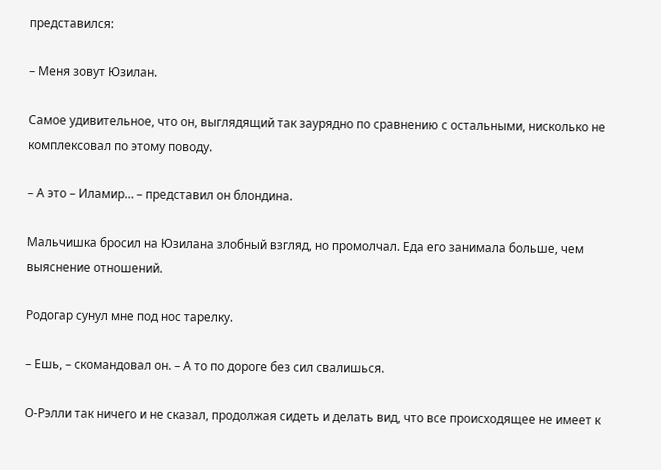представился:

– Меня зовут Юзилан.

Самое удивительное, что он, выглядящий так заурядно по сравнению с остальными, нисколько не комплексовал по этому поводу.

– А это – Иламир… – представил он блондина.

Мальчишка бросил на Юзилана злобный взгляд, но промолчал. Еда его занимала больше, чем выяснение отношений.

Родогар сунул мне под нос тарелку.

– Ешь, – скомандовал он. – А то по дороге без сил свалишься.

О-Рэлли так ничего и не сказал, продолжая сидеть и делать вид, что все происходящее не имеет к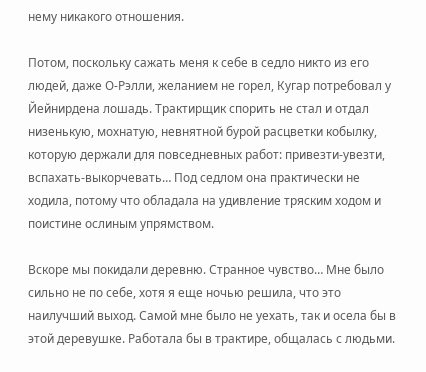нему никакого отношения.

Потом, поскольку сажать меня к себе в седло никто из его людей, даже О-Рэлли, желанием не горел, Кугар потребовал у Йейнирдена лошадь. Трактирщик спорить не стал и отдал низенькую, мохнатую, невнятной бурой расцветки кобылку, которую держали для повседневных работ: привезти-увезти, вспахать-выкорчевать… Под седлом она практически не ходила, потому что обладала на удивление тряским ходом и поистине ослиным упрямством.

Вскоре мы покидали деревню. Странное чувство… Мне было сильно не по себе, хотя я еще ночью решила, что это наилучший выход. Самой мне было не уехать, так и осела бы в этой деревушке. Работала бы в трактире, общалась с людьми.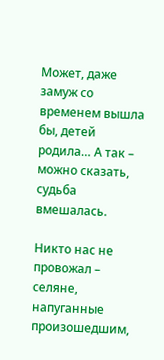Может, даже замуж со временем вышла бы, детей родила… А так – можно сказать, судьба вмешалась.

Никто нас не провожал – селяне, напуганные произошедшим,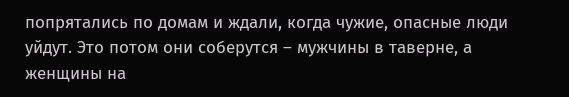попрятались по домам и ждали, когда чужие, опасные люди уйдут. Это потом они соберутся – мужчины в таверне, а женщины на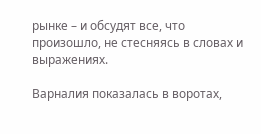рынке – и обсудят все, что произошло, не стесняясь в словах и выражениях.

Варналия показалась в воротах,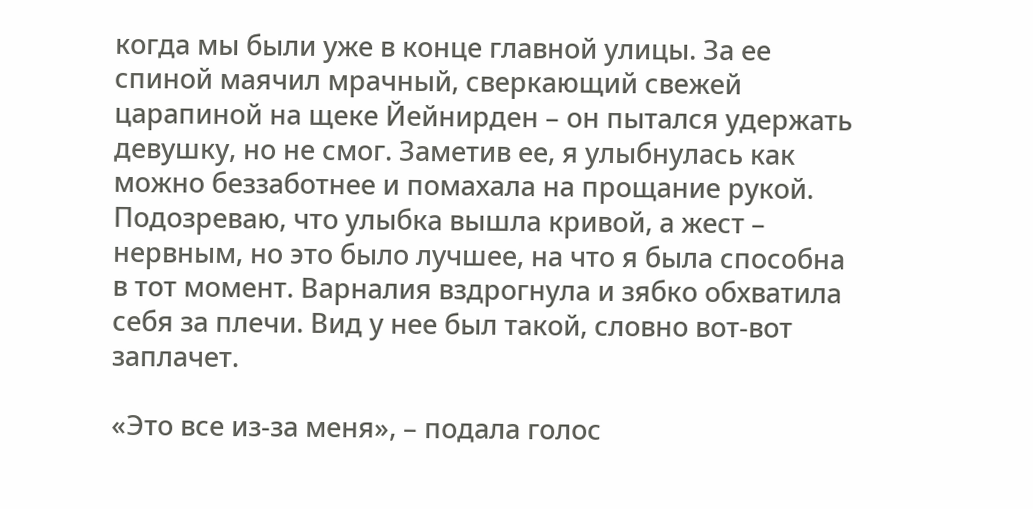когда мы были уже в конце главной улицы. За ее спиной маячил мрачный, сверкающий свежей царапиной на щеке Йейнирден – он пытался удержать девушку, но не смог. Заметив ее, я улыбнулась как можно беззаботнее и помахала на прощание рукой. Подозреваю, что улыбка вышла кривой, а жест – нервным, но это было лучшее, на что я была способна в тот момент. Варналия вздрогнула и зябко обхватила себя за плечи. Вид у нее был такой, словно вот-вот заплачет.

«Это все из-за меня», – подала голос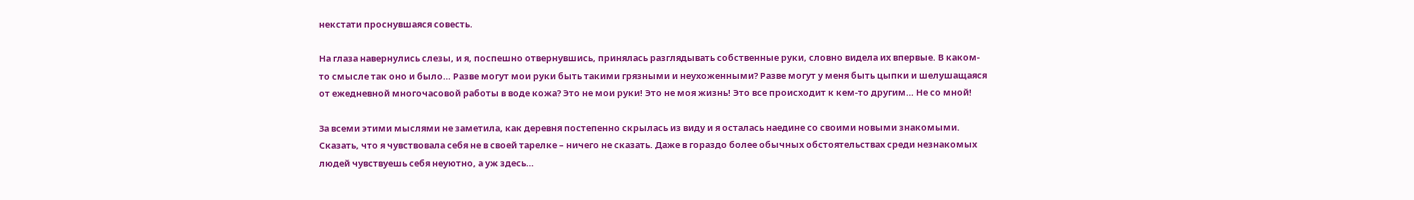некстати проснувшаяся совесть.

На глаза навернулись слезы, и я, поспешно отвернувшись, принялась разглядывать собственные руки, словно видела их впервые. В каком-то смысле так оно и было… Разве могут мои руки быть такими грязными и неухоженными? Разве могут у меня быть цыпки и шелушащаяся от ежедневной многочасовой работы в воде кожа? Это не мои руки! Это не моя жизнь! Это все происходит к кем-то другим… Не со мной!

За всеми этими мыслями не заметила, как деревня постепенно скрылась из виду и я осталась наедине со своими новыми знакомыми. Сказать, что я чувствовала себя не в своей тарелке – ничего не сказать. Даже в гораздо более обычных обстоятельствах среди незнакомых людей чувствуешь себя неуютно, а уж здесь…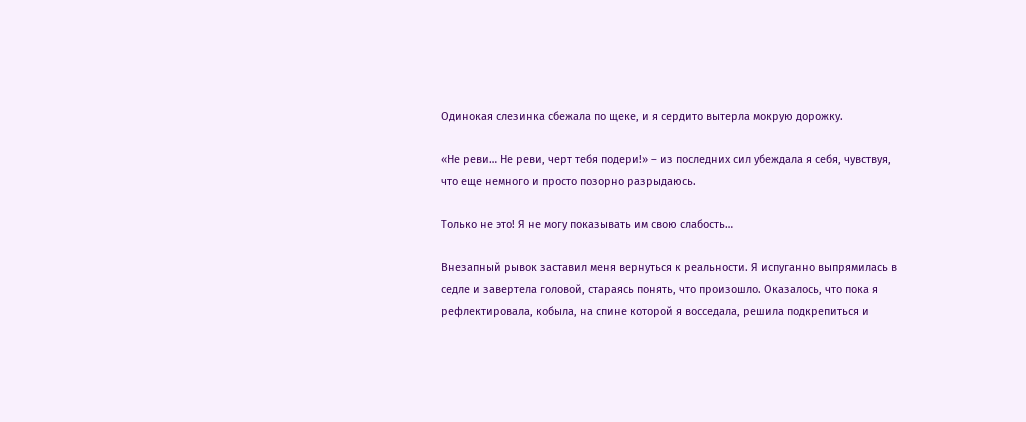Одинокая слезинка сбежала по щеке, и я сердито вытерла мокрую дорожку.

«Не реви… Не реви, черт тебя подери!» – из последних сил убеждала я себя, чувствуя, что еще немного и просто позорно разрыдаюсь.

Только не это! Я не могу показывать им свою слабость…

Внезапный рывок заставил меня вернуться к реальности. Я испуганно выпрямилась в седле и завертела головой, стараясь понять, что произошло. Оказалось, что пока я рефлектировала, кобыла, на спине которой я восседала, решила подкрепиться и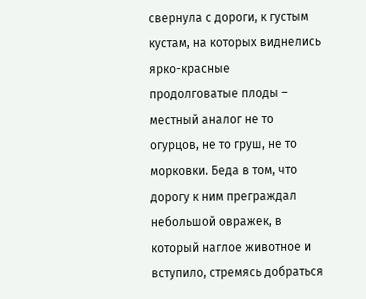свернула с дороги, к густым кустам, на которых виднелись ярко-красные продолговатые плоды – местный аналог не то огурцов, не то груш, не то морковки. Беда в том, что дорогу к ним преграждал небольшой овражек, в который наглое животное и вступило, стремясь добраться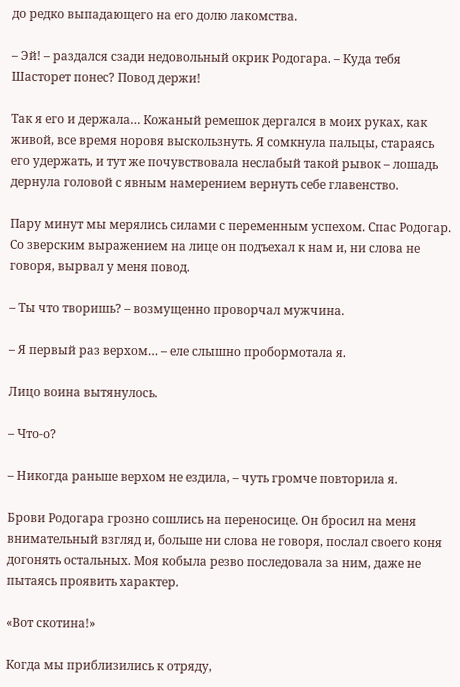до редко выпадающего на его долю лакомства.

– Эй! – раздался сзади недовольный окрик Родогара. – Куда тебя Шасторет понес? Повод держи!

Так я его и держала… Кожаный ремешок дергался в моих руках, как живой, все время норовя выскользнуть. Я сомкнула пальцы, стараясь его удержать, и тут же почувствовала неслабый такой рывок – лошадь дернула головой с явным намерением вернуть себе главенство.

Пару минут мы мерялись силами с переменным успехом. Спас Родогар. Со зверским выражением на лице он подъехал к нам и, ни слова не говоря, вырвал у меня повод.

– Ты что творишь? – возмущенно проворчал мужчина.

– Я первый раз верхом… – еле слышно пробормотала я.

Лицо воина вытянулось.

– Что-о?

– Никогда раньше верхом не ездила, – чуть громче повторила я.

Брови Родогара грозно сошлись на переносице. Он бросил на меня внимательный взгляд и, больше ни слова не говоря, послал своего коня догонять остальных. Моя кобыла резво последовала за ним, даже не пытаясь проявить характер.

«Вот скотина!»

Когда мы приблизились к отряду,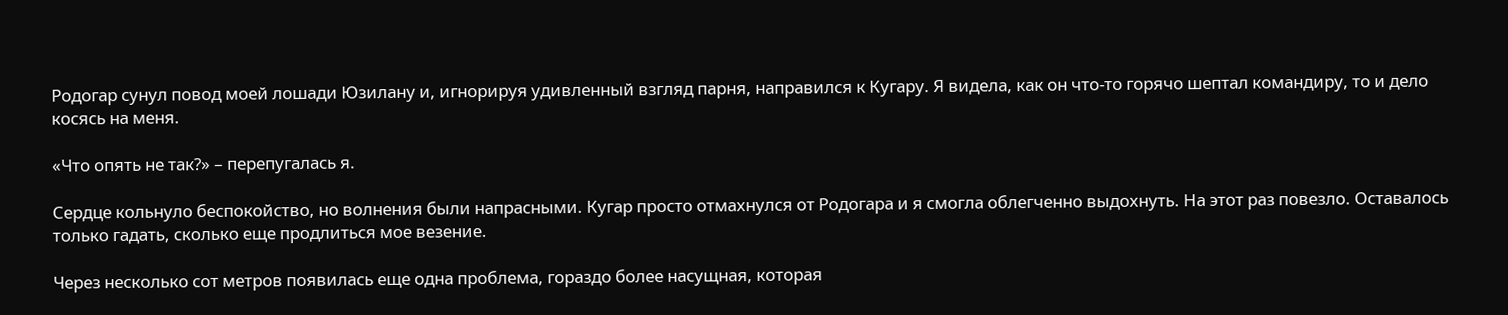Родогар сунул повод моей лошади Юзилану и, игнорируя удивленный взгляд парня, направился к Кугару. Я видела, как он что-то горячо шептал командиру, то и дело косясь на меня.

«Что опять не так?» – перепугалась я.

Сердце кольнуло беспокойство, но волнения были напрасными. Кугар просто отмахнулся от Родогара и я смогла облегченно выдохнуть. На этот раз повезло. Оставалось только гадать, сколько еще продлиться мое везение.

Через несколько сот метров появилась еще одна проблема, гораздо более насущная, которая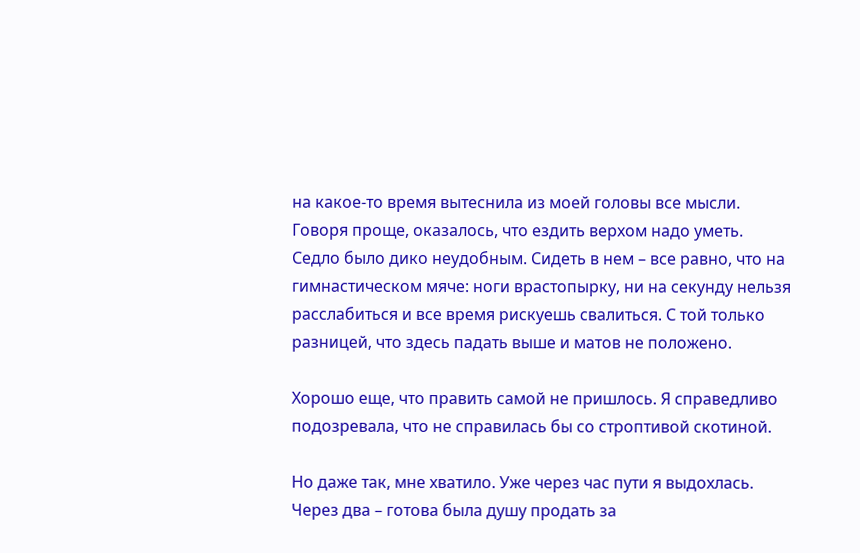на какое-то время вытеснила из моей головы все мысли. Говоря проще, оказалось, что ездить верхом надо уметь. Седло было дико неудобным. Сидеть в нем – все равно, что на гимнастическом мяче: ноги врастопырку, ни на секунду нельзя расслабиться и все время рискуешь свалиться. С той только разницей, что здесь падать выше и матов не положено.

Хорошо еще, что править самой не пришлось. Я справедливо подозревала, что не справилась бы со строптивой скотиной.

Но даже так, мне хватило. Уже через час пути я выдохлась. Через два – готова была душу продать за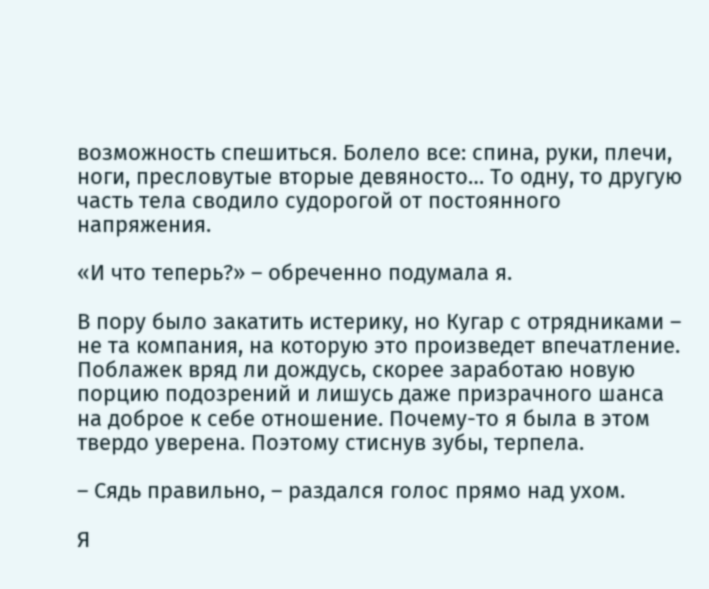возможность спешиться. Болело все: спина, руки, плечи, ноги, пресловутые вторые девяносто… То одну, то другую часть тела сводило судорогой от постоянного напряжения.

«И что теперь?» – обреченно подумала я.

В пору было закатить истерику, но Кугар с отрядниками – не та компания, на которую это произведет впечатление. Поблажек вряд ли дождусь, скорее заработаю новую порцию подозрений и лишусь даже призрачного шанса на доброе к себе отношение. Почему-то я была в этом твердо уверена. Поэтому стиснув зубы, терпела.

– Сядь правильно, – раздался голос прямо над ухом.

Я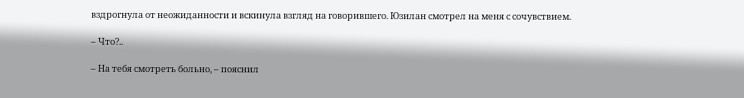вздрогнула от неожиданности и вскинула взгляд на говорившего. Юзилан смотрел на меня с сочувствием.

– Что?..

– На тебя смотреть больно, – пояснил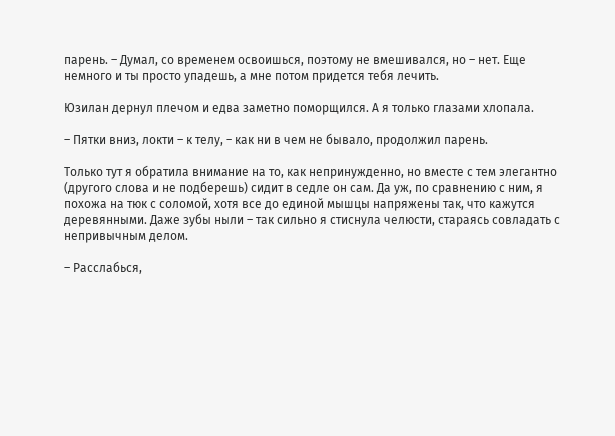парень. – Думал, со временем освоишься, поэтому не вмешивался, но – нет. Еще немного и ты просто упадешь, а мне потом придется тебя лечить.

Юзилан дернул плечом и едва заметно поморщился. А я только глазами хлопала.

– Пятки вниз, локти – к телу, – как ни в чем не бывало, продолжил парень.

Только тут я обратила внимание на то, как непринужденно, но вместе с тем элегантно (другого слова и не подберешь) сидит в седле он сам. Да уж, по сравнению с ним, я похожа на тюк с соломой, хотя все до единой мышцы напряжены так, что кажутся деревянными. Даже зубы ныли – так сильно я стиснула челюсти, стараясь совладать с непривычным делом.

– Расслабься,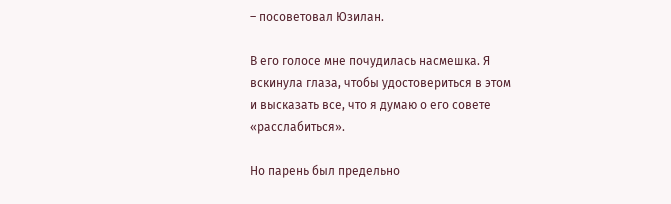– посоветовал Юзилан.

В его голосе мне почудилась насмешка. Я вскинула глаза, чтобы удостовериться в этом и высказать все, что я думаю о его совете «расслабиться».

Но парень был предельно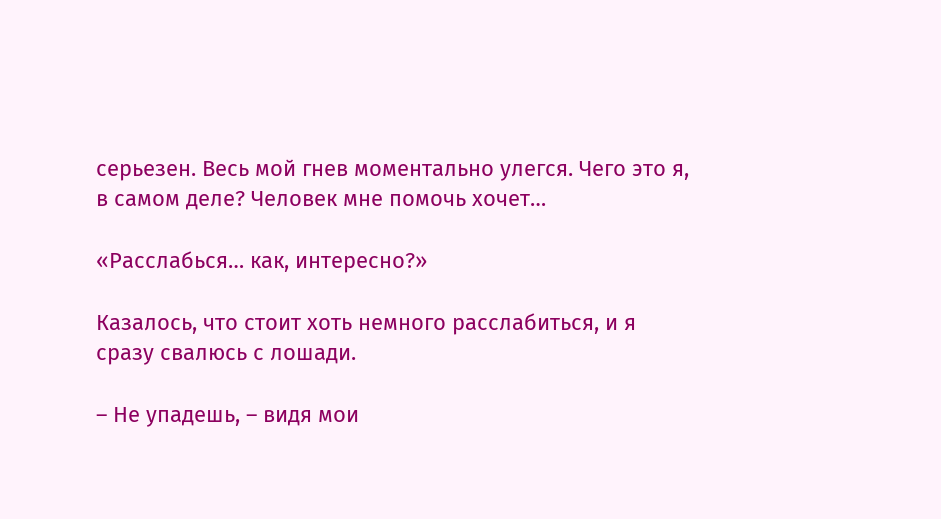серьезен. Весь мой гнев моментально улегся. Чего это я, в самом деле? Человек мне помочь хочет…

«Расслабься… как, интересно?»

Казалось, что стоит хоть немного расслабиться, и я сразу свалюсь с лошади.

– Не упадешь, – видя мои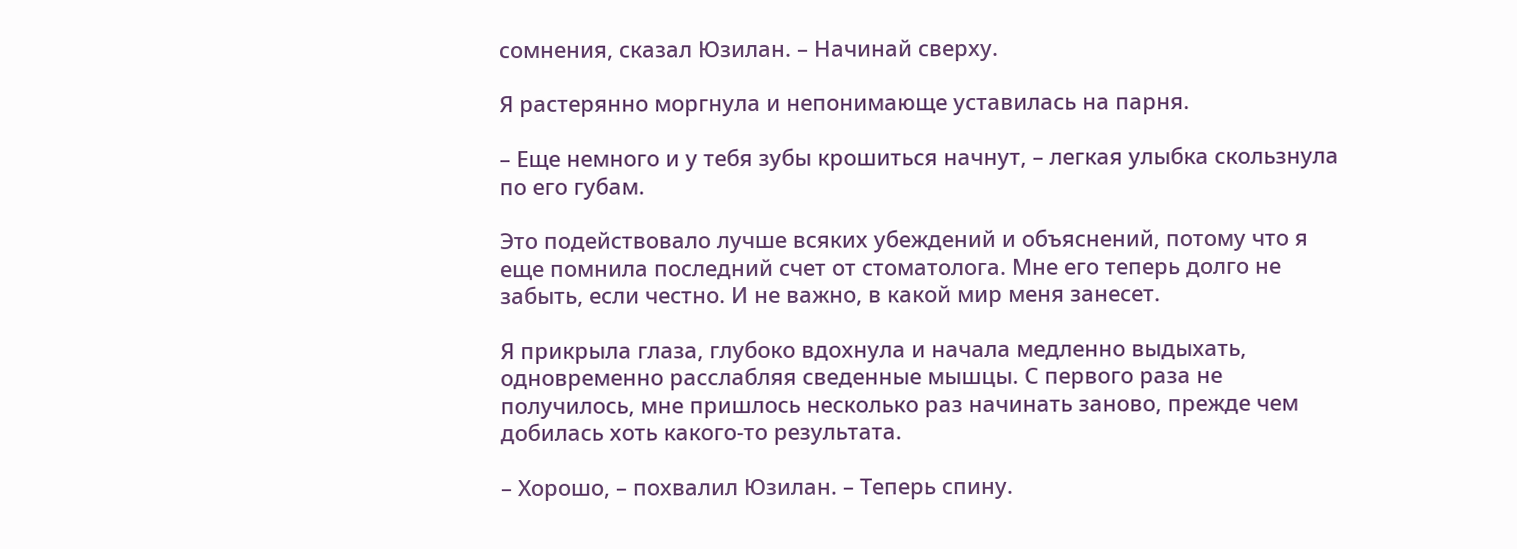сомнения, сказал Юзилан. – Начинай сверху.

Я растерянно моргнула и непонимающе уставилась на парня.

– Еще немного и у тебя зубы крошиться начнут, – легкая улыбка скользнула по его губам.

Это подействовало лучше всяких убеждений и объяснений, потому что я еще помнила последний счет от стоматолога. Мне его теперь долго не забыть, если честно. И не важно, в какой мир меня занесет.

Я прикрыла глаза, глубоко вдохнула и начала медленно выдыхать, одновременно расслабляя сведенные мышцы. С первого раза не получилось, мне пришлось несколько раз начинать заново, прежде чем добилась хоть какого-то результата.

– Хорошо, – похвалил Юзилан. – Теперь спину.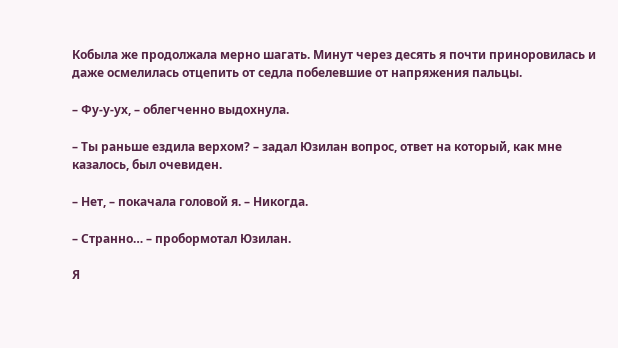Кобыла же продолжала мерно шагать. Минут через десять я почти приноровилась и даже осмелилась отцепить от седла побелевшие от напряжения пальцы.

– Фу-у-ух, – облегченно выдохнула.

– Ты раньше ездила верхом? – задал Юзилан вопрос, ответ на который, как мне казалось, был очевиден.

– Нет, – покачала головой я. – Никогда.

– Странно… – пробормотал Юзилан.

Я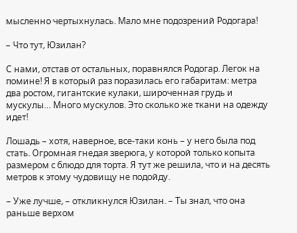мысленно чертыхнулась. Мало мне подозрений Родогара!

– Что тут, Юзилан?

С нами, отстав от остальных, поравнялся Родогар. Легок на помине! Я в который раз поразилась его габаритам: метра два ростом, гигантские кулаки, широченная грудь и мускулы… Много мускулов. Это сколько же ткани на одежду идет!

Лошадь – хотя, наверное, все-таки конь – у него была под стать. Огромная гнедая зверюга, у которой только копыта размером с блюдо для торта. Я тут же решила, что и на десять метров к этому чудовищу не подойду.

– Уже лучше, – откликнулся Юзилан. – Ты знал, что она раньше верхом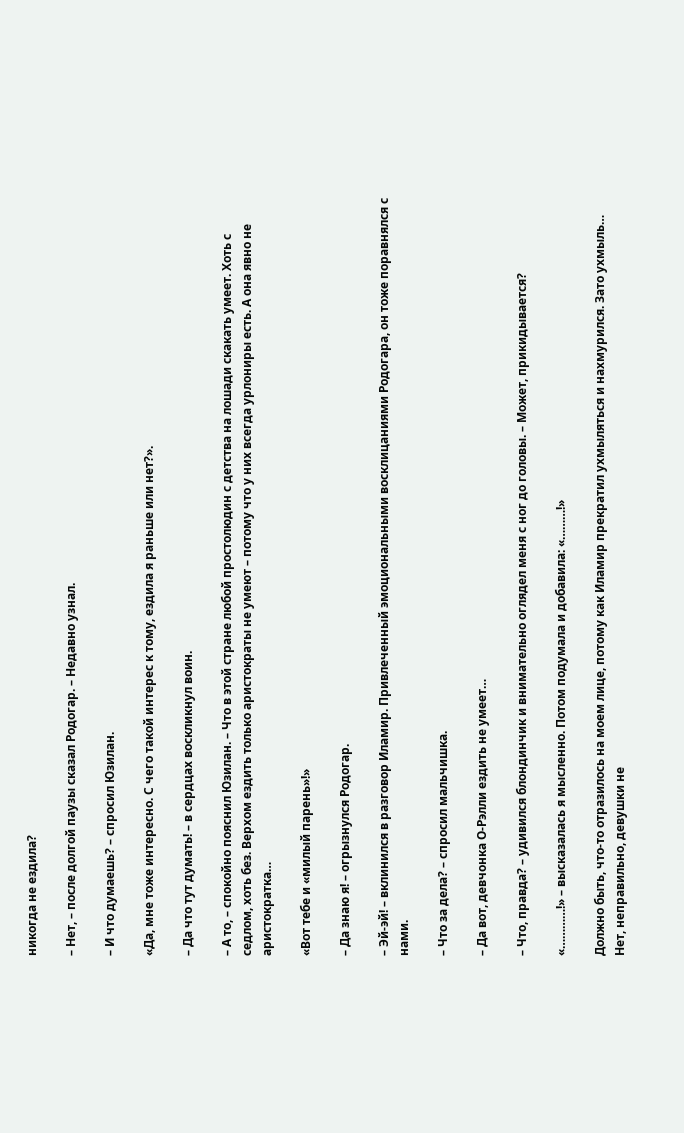никогда не ездила?

– Нет, – после долгой паузы сказал Родогар. – Недавно узнал.

– И что думаешь? – спросил Юзилан.

«Да, мне тоже интересно. С чего такой интерес к тому, ездила я раньше или нет?».

– Да что тут думать! – в сердцах воскликнул воин.

– А то, – спокойно пояснил Юзилан. – Что в этой стране любой простолюдин с детства на лошади скакать умеет. Хоть с седлом, хоть без. Верхом ездить только аристократы не умеют – потому что у них всегда урлониры есть. А она явно не аристократка…

«Вот тебе и «милый парень»!»

– Да знаю я! – огрызнулся Родогар.

– Эй-эй! – вклинился в разговор Иламир. Привлеченный эмоциональными восклицаниями Родогара, он тоже поравнялся с нами.

– Что за дела? – спросил мальчишка.

– Да вот, девчонка О-Рэлли ездить не умеет…

– Что, правда? – удивился блондинчик и внимательно оглядел меня с ног до головы. – Может, прикидывается?

«…………!» – высказалась я мысленно. Потом подумала и добавила: «………!»

Должно быть, что-то отразилось на моем лице, потому как Иламир прекратил ухмыляться и нахмурился. Зато ухмыль… Нет, неправильно, девушки не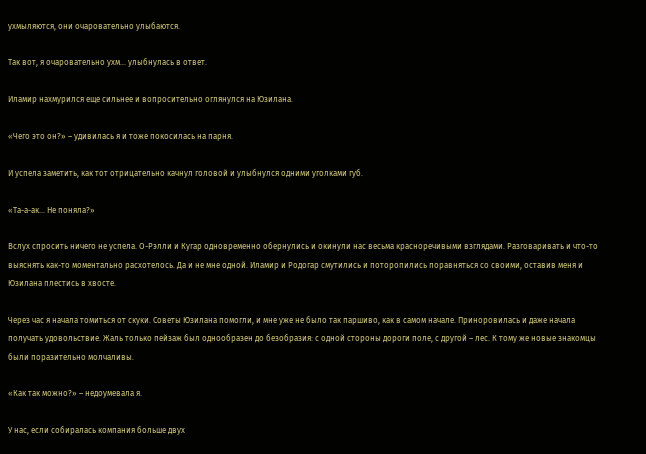ухмыляются, они очаровательно улыбаются.

Так вот, я очаровательно ухм… улыбнулась в ответ.

Иламир нахмурился еще сильнее и вопросительно оглянулся на Юзилана.

«Чего это он?» – удивилась я и тоже покосилась на парня.

И успела заметить, как тот отрицательно качнул головой и улыбнулся одними уголками губ.

«Та-а-ак… Не поняла?»

Вслух спросить ничего не успела. О-Рэлли и Кугар одновременно обернулись и окинули нас весьма красноречивыми взглядами. Разговаривать и что-то выяснять как-то моментально расхотелось. Да и не мне одной. Иламир и Родогар смутились и поторопились поравняться со своими, оставив меня и Юзилана плестись в хвосте.

Через час я начала томиться от скуки. Советы Юзилана помогли, и мне уже не было так паршиво, как в самом начале. Приноровилась и даже начала получать удовольствие. Жаль только пейзаж был однообразен до безобразия: с одной стороны дороги поле, с другой – лес. К тому же новые знакомцы были поразительно молчаливы.

«Как так можно?» – недоумевала я.

У нас, если собиралась компания больше двух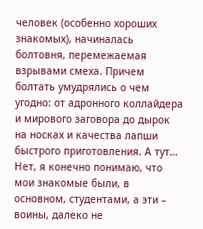человек (особенно хороших знакомых), начиналась болтовня, перемежаемая взрывами смеха. Причем болтать умудрялись о чем угодно: от адронного коллайдера и мирового заговора до дырок на носках и качества лапши быстрого приготовления. А тут… Нет, я конечно понимаю, что мои знакомые были, в основном, студентами, а эти – воины, далеко не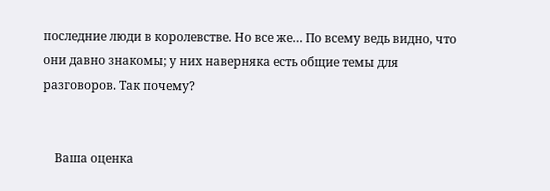последние люди в королевстве. Но все же… По всему ведь видно, что они давно знакомы; у них наверняка есть общие темы для разговоров. Так почему?


    Ваша оценка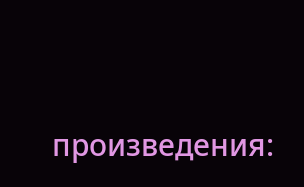произведения: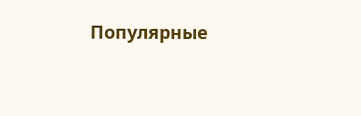Популярные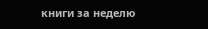книги за неделю